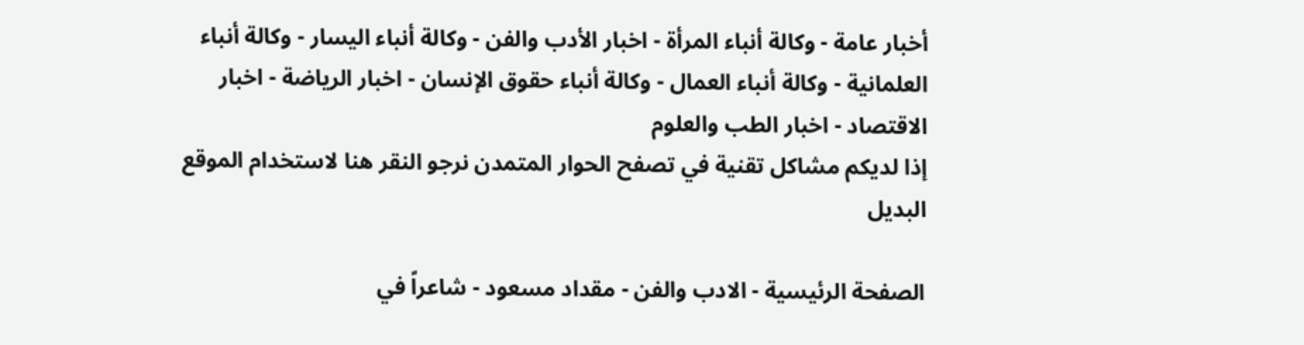أخبار عامة - وكالة أنباء المرأة - اخبار الأدب والفن - وكالة أنباء اليسار - وكالة أنباء العلمانية - وكالة أنباء العمال - وكالة أنباء حقوق الإنسان - اخبار الرياضة - اخبار الاقتصاد - اخبار الطب والعلوم
إذا لديكم مشاكل تقنية في تصفح الحوار المتمدن نرجو النقر هنا لاستخدام الموقع البديل

الصفحة الرئيسية - الادب والفن - مقداد مسعود - شاعراً في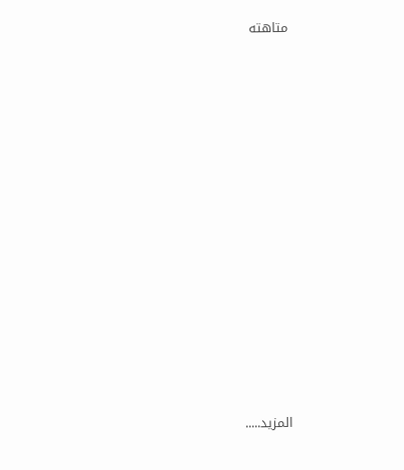متاهته














المزيد.....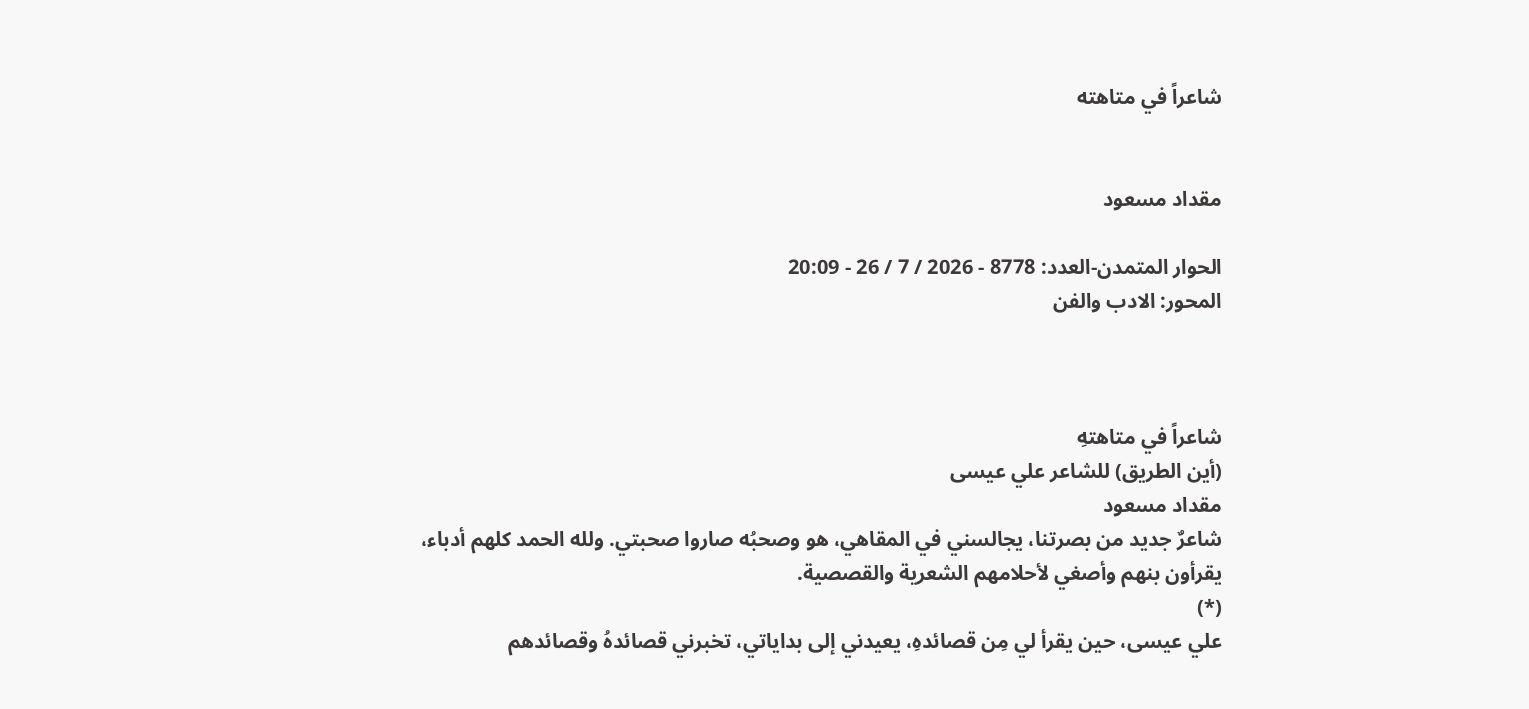شاعراً في متاهته


مقداد مسعود

الحوار المتمدن-العدد: 8778 - 2026 / 7 / 26 - 20:09
المحور: الادب والفن



شاعراً في متاهتهِ
(أين الطريق) للشاعر علي عيسى
مقداد مسعود
شاعرٌ جديد من بصرتنا، يجالسني في المقاهي، هو وصحبُه صاروا صحبتي. ولله الحمد كلهم أدباء، يقرأون بنهم وأصغي لأحلامهم الشعرية والقصصية.
(*)
علي عيسى، حين يقرأ لي مِن قصائدهِ، يعيدني إلى بداياتي، تخبرني قصائدهُ وقصائدهم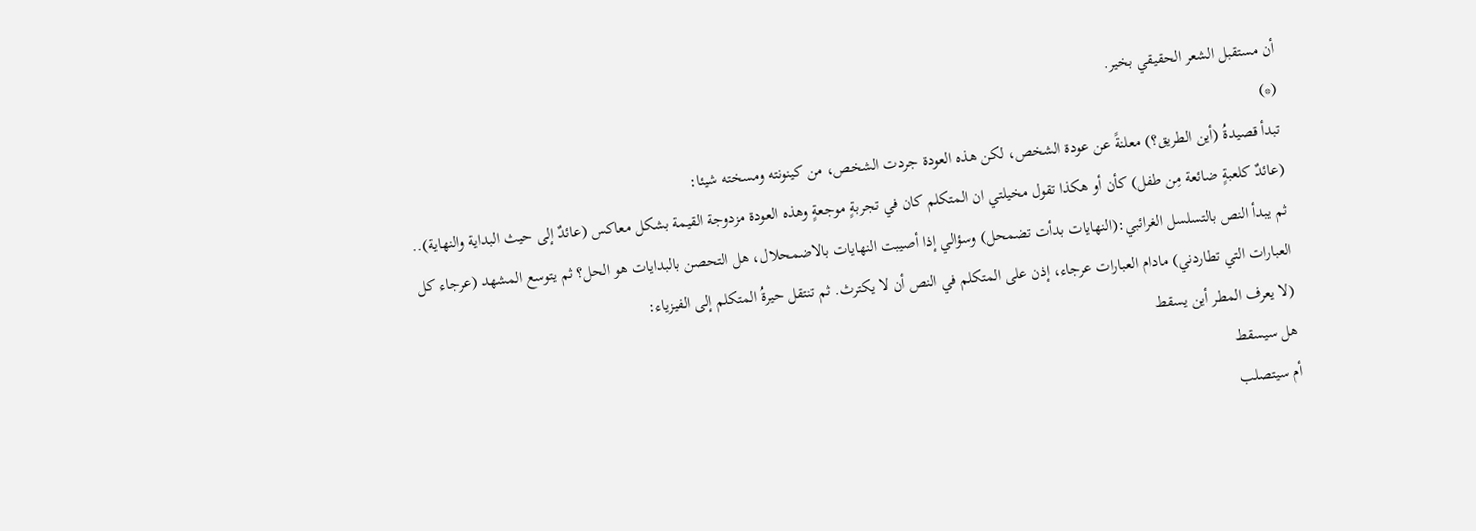أن مستقبل الشعر الحقيقي بخير.
(*)
تبدأ قصيدةُ (أين الطريق؟) معلنةً عن عودة الشخص، لكن هذه العودة جردت الشخص، من كينونته ومسخته شيئا:
(عائدٌ كلعبةٍ ضائعة مِن طفل) كأن أو هكذا تقول مخيلتي ان المتكلم كان في تجربةٍ موجعةٍ وهذه العودة مزدوجة القيمة بشكل معاكس (عائدٌ إلى حيث البداية والنهاية).. ثم يبدأ النص بالتسلسل الغرائبي:(النهايات بدأت تضمحل) وسؤالي إذا أصيبت النهايات بالاضمحلال، هل التحصن بالبدايات هو الحل؟ ثم يتوسع المشهد (عرجاء كل العبارات التي تطاردني) مادام العبارات عرجاء، إذن على المتكلم في النص أن لا يكترث. ثم تنتقل حيرةُ المتكلم إلى الفيزياء:
(لا يعرف المطر أين يسقط
هل سيسقط
أم سيتصلب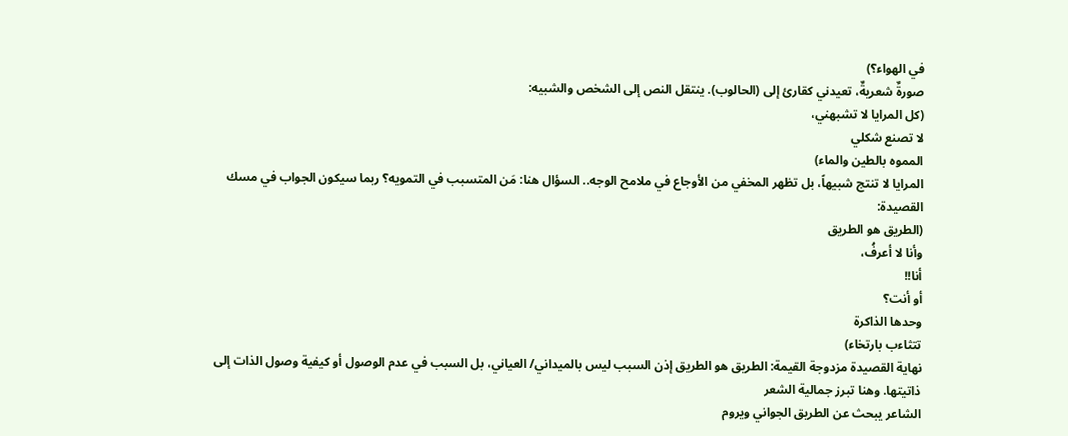في الهواء؟)
صورةٌ شعريةٌ، تعيدني كقارئ إلى (الحالوب). ينتقل النص إلى الشخص والشبيه:
(كل المرايا لا تشبهني،
لا تصنع شكلي
المموه بالطين والماء)
المرايا لا تنتج شبيهاً، بل تظهر المخفي من الأوجاع في ملامح الوجه.. السؤال هنا: مَن المتسبب في التمويه؟ ربما سيكون الجواب في مسك القصيدة:
(الطريق هو الطريق
وأنا لا أعرفُ،
أنا!!
أو أنت؟
وحدها الذاكرة
تتثاءب بارتخاء)
نهاية القصيدة مزدوجة القيمة: الطريق هو الطريق إذن السبب ليس بالميداني/ العياني، بل السبب في عدم الوصول أو كيفية وصول الذات إلى ذاتيتها. وهنا تبرز جمالية الشعر
الشاعر يبحث عن الطريق الجواني ويروم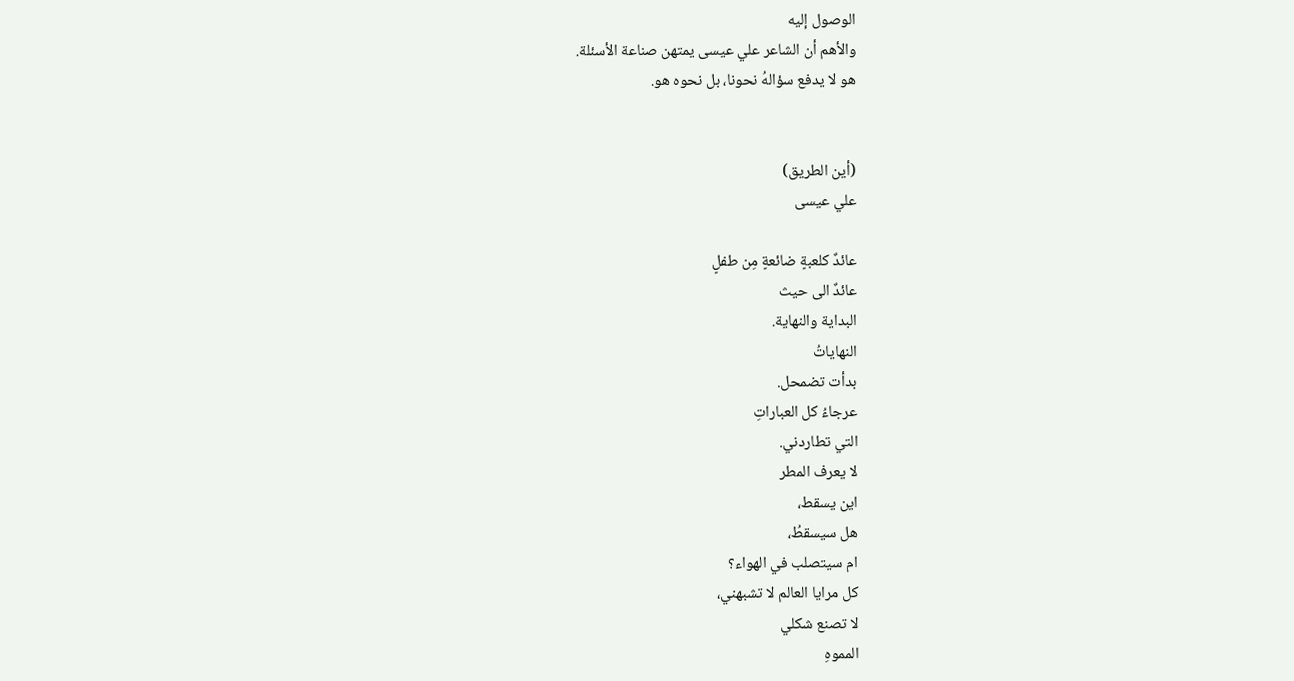الوصول إليه
والأهم أن الشاعر علي عيسى يمتهن صناعة الأسئلة.
هو لا يدفع سؤالهُ نحونا، بل نحوه هو.


(أين الطريق)
علي عيسى

عائدٌ كلعبةٍ ضائعةٍ مِن طفلٍ
عائدٌ الى حيث
البداية والنهاية.
النهاياتُ
بدأت تضمحل.
عرجاءُ كل العباراتِ
التي تطاردني.
لا يعرف المطر
اين يسقط،
هل سيسقطُ،
ام سيتصلب في الهواء؟
كل مرايا العالم لا تشبهني،
لا تصنع شكلي
المموهِ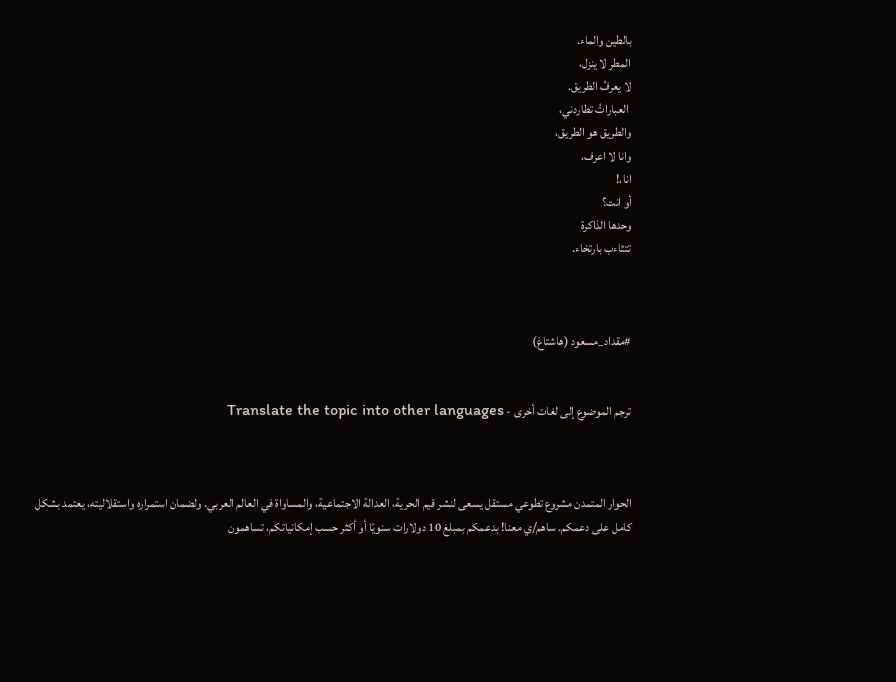بالطين والماء.
المطر لا ينزل،
لا يعرفُ الطريق.
 العباراتُ تطاردني،
والطريق هو الطريق،
وانا لا اعرف،
انا،!
أو انت؟
وحدها الذاكرة
تتثاءب بارتخاء.



#مقداد_مسعود (هاشتاغ)


ترجم الموضوع إلى لغات أخرى - Translate the topic into other languages



الحوار المتمدن مشروع تطوعي مستقل يسعى لنشر قيم الحرية، العدالة الاجتماعية، والمساواة في العالم العربي. ولضمان استمراره واستقلاليته، يعتمد بشكل كامل على دعمكم. ساهم/ي معنا! بدعمكم بمبلغ 10 دولارات سنويًا أو أكثر حسب إمكانياتكم، تساهمون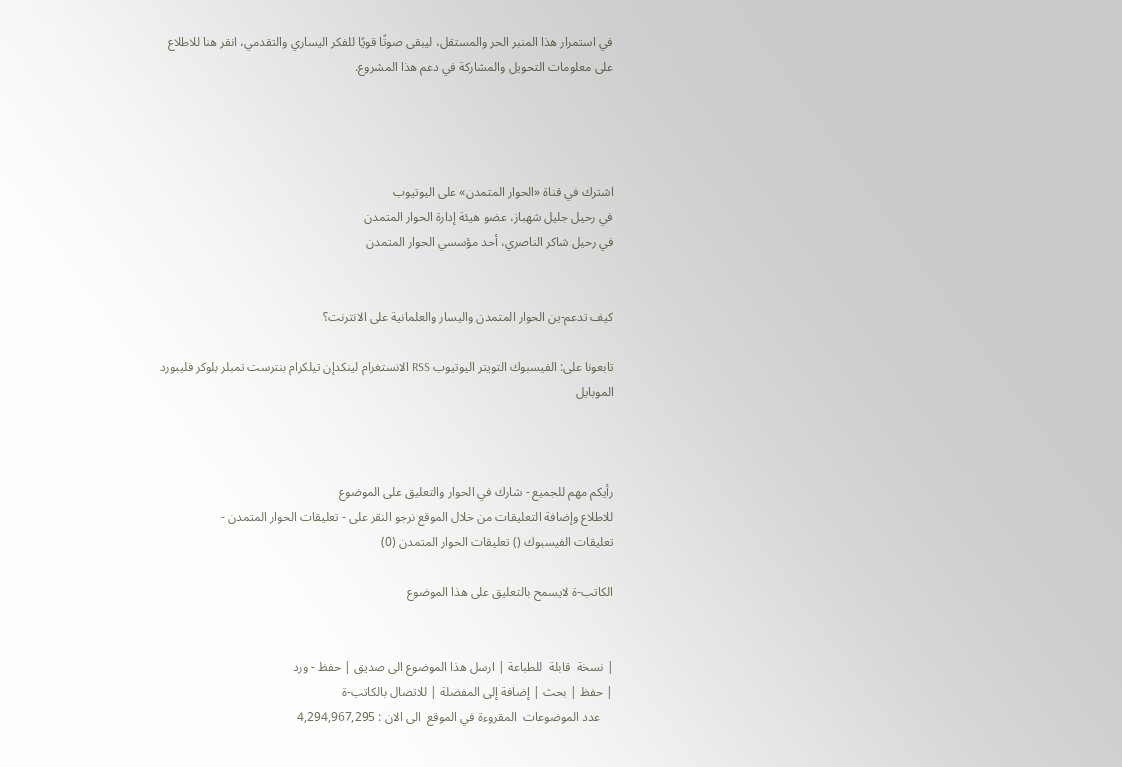في استمرار هذا المنبر الحر والمستقل، ليبقى صوتًا قويًا للفكر اليساري والتقدمي، انقر هنا للاطلاع على معلومات التحويل والمشاركة في دعم هذا المشروع.




اشترك في قناة «الحوار المتمدن» على اليوتيوب
في رحيل جليل شهباز، عضو هيئة إدارة الحوار المتمدن
في رحيل شاكر الناصري، أحد مؤسسي الحوار المتمدن


كيف تدعم-ين الحوار المتمدن واليسار والعلمانية على الانترنت؟

تابعونا على: الفيسبوك التويتر اليوتيوب RSS الانستغرام لينكدإن تيلكرام بنترست تمبلر بلوكر فليبورد الموبايل



رأيكم مهم للجميع - شارك في الحوار والتعليق على الموضوع
للاطلاع وإضافة التعليقات من خلال الموقع نرجو النقر على - تعليقات الحوار المتمدن -
تعليقات الفيسبوك () تعليقات الحوار المتمدن (0)

الكاتب-ة لايسمح بالتعليق على هذا الموضوع


| نسخة  قابلة  للطباعة | ارسل هذا الموضوع الى صديق | حفظ - ورد
| حفظ | بحث | إضافة إلى المفضلة | للاتصال بالكاتب-ة
    عدد الموضوعات  المقروءة في الموقع  الى الان : 4,294,967,295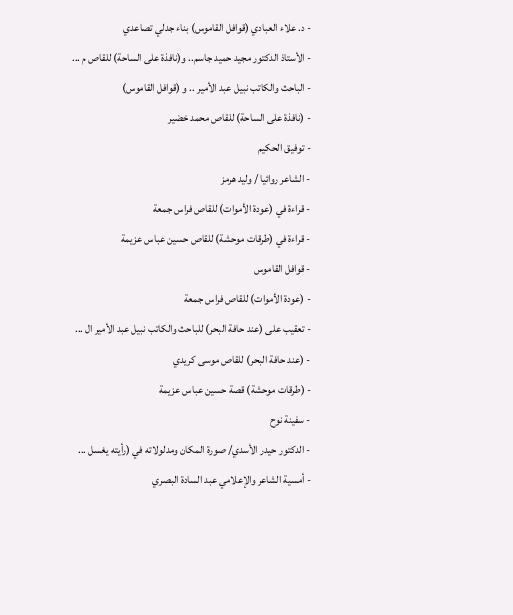- د. علاء العبادي (قوافل القاموس) بناء جدلي تصاعدي
- الأستاذ الدكتور مجيد حميد جاسم.. و(نافذة على الساحة) للقاص م ...
- الباحث والكاتب نبيل عبد الأمير .. و (قوافل القاموس)
- (نافذة على الساحة) للقاص محمد خضير
- توفيق الحكيم
- الشاعر روائيا / وليد هرمز
- قراءة في (عودة الأموات) للقاص فراس جمعة
- قراءة في (طرقات موحشة) للقاص حسين عباس عزيمة
- قوافل القاموس
- (عودة الأموات) للقاص فراس جمعة
- تعقيب على (عند حافة البحر) للباحث والكاتب نبيل عبد الأمير ال ...
- (عند حافة البحر) للقاص موسى كريدي
- (طرقات موحشة) قصة حسين عباس عزيمة
- سفينة نوح
- الدكتور حيدر الأسدي/ صورة المكان ومدلولاته في (رأيته يغسل ...
- أمسية الشاعر والإعلامي عبد السادة البصري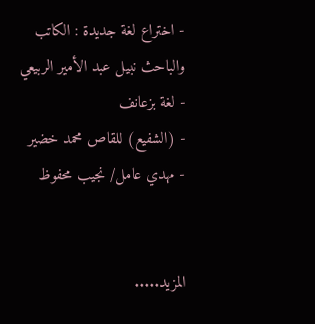- اختراع لغة جديدة : الكاتب والباحث نبيل عبد الأمير الربيعي
- لغة بزعانف
- (الشفيع) للقاص محمد خضير
- مهدي عامل/ نجيب محفوظ


المزيد.....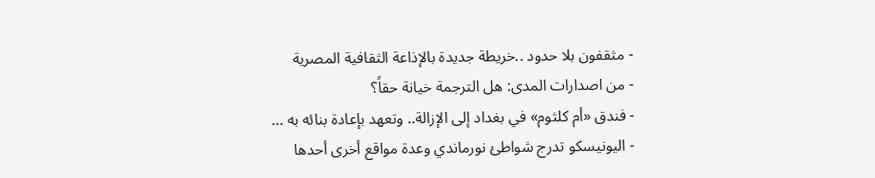- مثقفون بلا حدود ..خريطة جديدة بالإذاعة الثقافية المصرية
- من اصدارات المدى: هل الترجمة خيانة حقاً؟
- فندق «أم كلثوم» في بغداد إلى الإزالة.. وتعهد بإعادة بنائه به ...
- اليونيسكو تدرج شواطئ نورماندي وعدة مواقع أخرى أحدها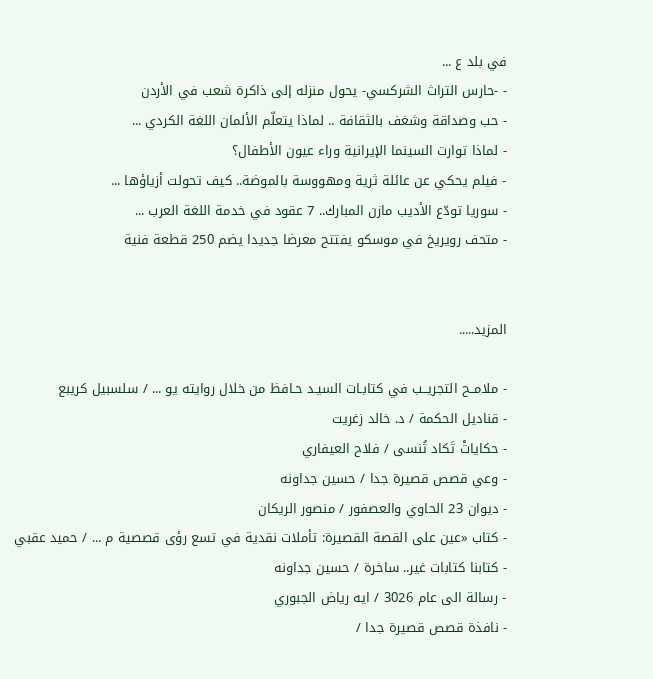في بلد ع ...
- -حارس التراث الشركسي- يحول منزله إلى ذاكرة شعب في الأردن
- حب وصداقة وشغف بالثقافة .. لماذا يتعلّم الألمان اللغة الكردي ...
- لماذا توارت السينما الإيرانية وراء عيون الأطفال؟
- فيلم يحكي عن عائلة ثرية ومهووسة بالموضة.. كيف تحولت أزياؤها ...
- سوريا تودّع الأديب مازن المبارك.. 7 عقود في خدمة اللغة العرب ...
- متحف رويريخ في موسكو يفتتح معرضا جديدا يضم 250 قطعة فنية


المزيد.....

- ملامــح التجريــب في كتابـات السيـد حـافظ من خلال روايته يو ... / سلسبيل كريبع
- قناديل الحكمة / د. خالد زغريت
- حكاياتْ تَكاد تُنسى / فلاح العيفاري
- وعي قصص قصيرة جدا / حسين جداونه
- ديوان 23 الحاوي والعصفور / منصور الريكان
- كتاب «عين على القصة القصيرة: تأملات نقدية في تسع رؤى قصصية م ... / حميد عقبي
- كتابنا كتابات غير.. ساخرة / حسين جداونه
- رسالة الى عام 3026 / ايه رياض الجبوري
- نافذة قصص قصيرة جدا /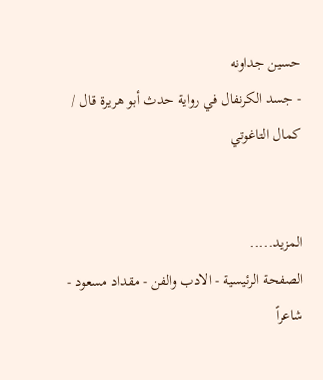حسين جداونه
- جسد الكرنفال في رواية حدث أبو هريرة قال / كمال التاغوتي


المزيد.....
الصفحة الرئيسية - الادب والفن - مقداد مسعود - شاعراً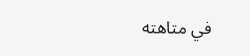في متاهته